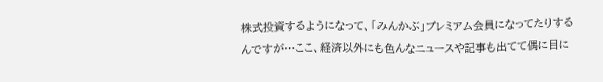株式投資するようになって、「みんかぶ」プレミアム会員になってたりするんですが…ここ、経済以外にも色んなニュースや記事も出てて偶に目に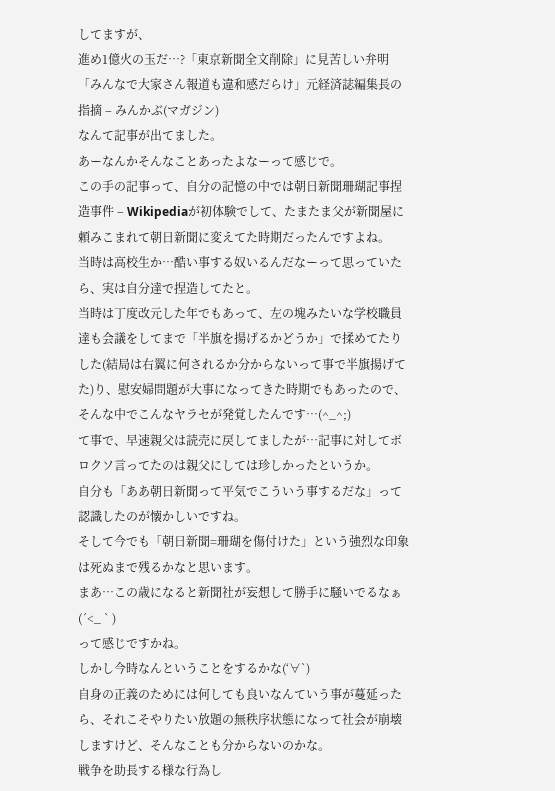してますが、
進め1億火の玉だ…?「東京新聞全文削除」に見苦しい弁明「みんなで大家さん報道も違和感だらけ」元経済誌編集長の指摘 – みんかぶ(マガジン)
なんて記事が出てました。
あーなんかそんなことあったよなーって感じで。
この手の記事って、自分の記憶の中では朝日新聞珊瑚記事捏造事件 – Wikipediaが初体験でして、たまたま父が新聞屋に頼みこまれて朝日新聞に変えてた時期だったんですよね。
当時は高校生か…酷い事する奴いるんだなーって思っていたら、実は自分達で捏造してたと。
当時は丁度改元した年でもあって、左の塊みたいな学校職員達も会議をしてまで「半旗を揚げるかどうか」で揉めてたりした(結局は右翼に何されるか分からないって事で半旗揚げてた)り、慰安婦問題が大事になってきた時期でもあったので、そんな中でこんなヤラセが発覚したんです…(^_^;)
て事で、早速親父は読売に戻してましたが…記事に対してボロクソ言ってたのは親父にしては珍しかったというか。
自分も「ああ朝日新聞って平気でこういう事するだな」って認識したのが懐かしいですね。
そして今でも「朝日新聞=珊瑚を傷付けた」という強烈な印象は死ぬまで残るかなと思います。
まあ…この歳になると新聞社が妄想して勝手に騒いでるなぁ(´<_ ` )
って感じですかね。
しかし今時なんということをするかな(‘∀`)
自身の正義のためには何しても良いなんていう事が蔓延ったら、それこそやりたい放題の無秩序状態になって社会が崩壊しますけど、そんなことも分からないのかな。
戦争を助長する様な行為し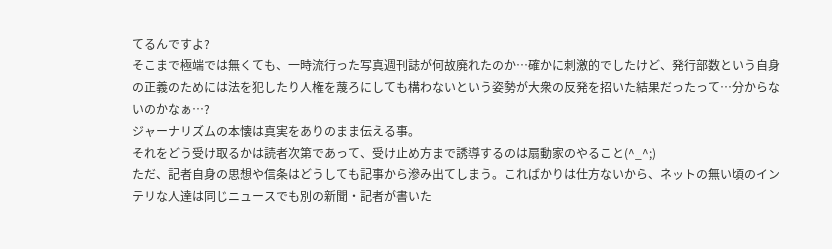てるんですよ?
そこまで極端では無くても、一時流行った写真週刊誌が何故廃れたのか…確かに刺激的でしたけど、発行部数という自身の正義のためには法を犯したり人権を蔑ろにしても構わないという姿勢が大衆の反発を招いた結果だったって…分からないのかなぁ…?
ジャーナリズムの本懐は真実をありのまま伝える事。
それをどう受け取るかは読者次第であって、受け止め方まで誘導するのは扇動家のやること(^_^;)
ただ、記者自身の思想や信条はどうしても記事から滲み出てしまう。こればかりは仕方ないから、ネットの無い頃のインテリな人達は同じニュースでも別の新聞・記者が書いた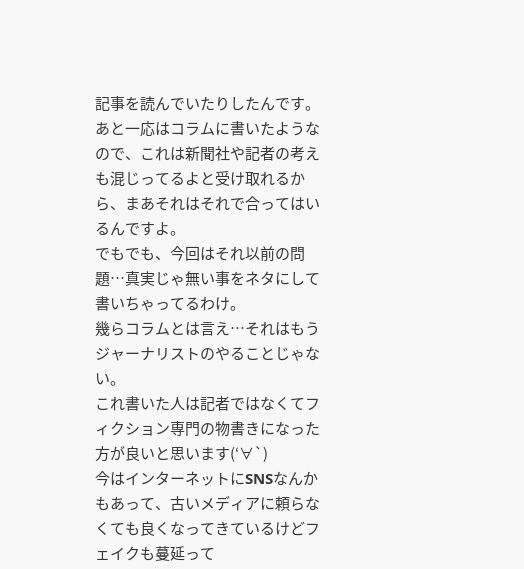記事を読んでいたりしたんです。
あと一応はコラムに書いたようなので、これは新聞社や記者の考えも混じってるよと受け取れるから、まあそれはそれで合ってはいるんですよ。
でもでも、今回はそれ以前の問題…真実じゃ無い事をネタにして書いちゃってるわけ。
幾らコラムとは言え…それはもうジャーナリストのやることじゃない。
これ書いた人は記者ではなくてフィクション専門の物書きになった方が良いと思います(‘∀`)
今はインターネットにSNSなんかもあって、古いメディアに頼らなくても良くなってきているけどフェイクも蔓延って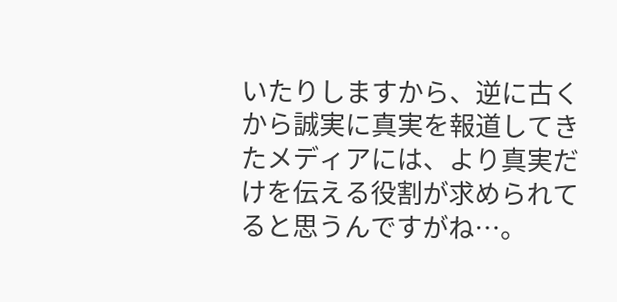いたりしますから、逆に古くから誠実に真実を報道してきたメディアには、より真実だけを伝える役割が求められてると思うんですがね…。